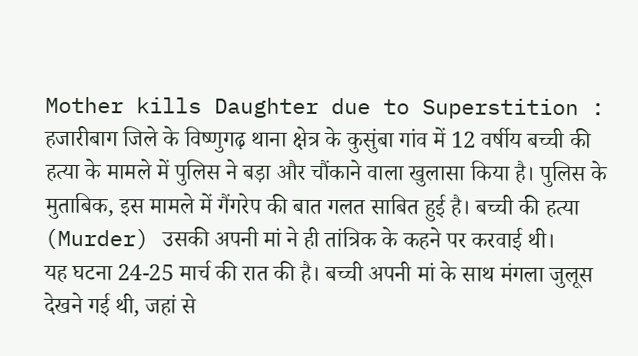Mother kills Daughter due to Superstition : हजारीबाग जिले के विष्णुगढ़ थाना क्षेत्र के कुसुंबा गांव में 12 वर्षीय बच्ची की हत्या के मामले में पुलिस ने बड़ा और चौंकाने वाला खुलासा किया है। पुलिस के मुताबिक, इस मामले में गैंगरेप की बात गलत साबित हुई है। बच्ची की हत्या (Murder) उसकी अपनी मां ने ही तांत्रिक के कहने पर करवाई थी।
यह घटना 24-25 मार्च की रात की है। बच्ची अपनी मां के साथ मंगला जुलूस देखने गई थी, जहां से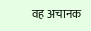वह अचानक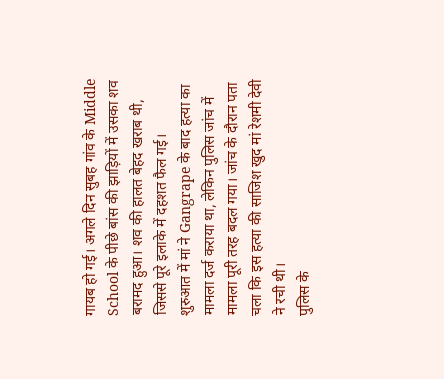गायब हो गई। अगले दिन सुबह गांव के Middle School के पीछे बांस की झाड़ियों में उसका शव बरामद हुआ। शव की हालत बेहद खराब थी, जिससे पूरे इलाके में दहशत फैल गई।
शुरुआत में मां ने Gangrape के बाद हत्या का मामला दर्ज कराया था, लेकिन पुलिस जांच में मामला पूरी तरह बदल गया। जांच के दौरान पता चला कि इस हत्या की साजिश खुद मां रेशमी देवी ने रची थी।
पुलिस के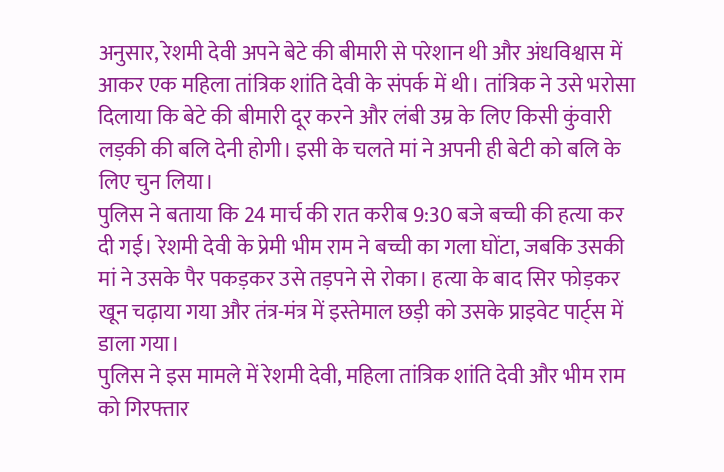अनुसार, रेशमी देवी अपने बेटे की बीमारी से परेशान थी और अंधविश्वास में आकर एक महिला तांत्रिक शांति देवी के संपर्क में थी। तांत्रिक ने उसे भरोसा दिलाया कि बेटे की बीमारी दूर करने और लंबी उम्र के लिए किसी कुंवारी लड़की की बलि देनी होगी। इसी के चलते मां ने अपनी ही बेटी को बलि के लिए चुन लिया।
पुलिस ने बताया कि 24 मार्च की रात करीब 9:30 बजे बच्ची की हत्या कर दी गई। रेशमी देवी के प्रेमी भीम राम ने बच्ची का गला घोंटा, जबकि उसकी मां ने उसके पैर पकड़कर उसे तड़पने से रोका। हत्या के बाद सिर फोड़कर खून चढ़ाया गया और तंत्र-मंत्र में इस्तेमाल छड़ी को उसके प्राइवेट पार्ट्स में डाला गया।
पुलिस ने इस मामले में रेशमी देवी, महिला तांत्रिक शांति देवी और भीम राम को गिरफ्तार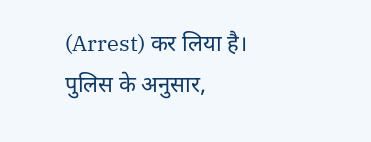(Arrest) कर लिया है। पुलिस के अनुसार,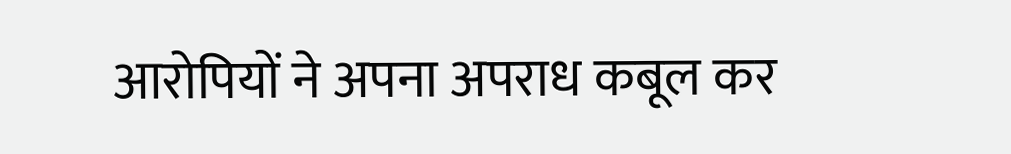आरोपियों ने अपना अपराध कबूल कर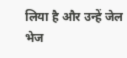लिया है और उन्हें जेल भेज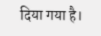दिया गया है।